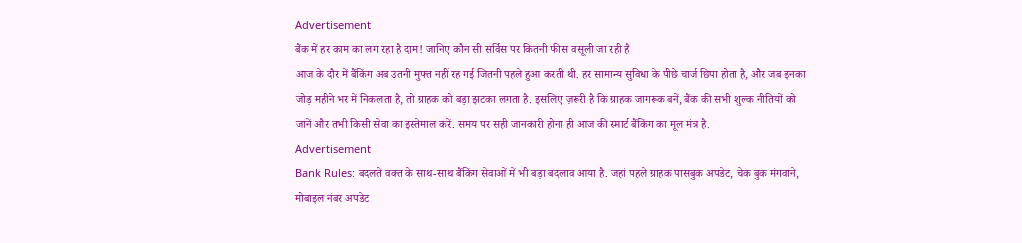Advertisement
बैंक में हर काम का लग रहा है दाम! जानिए कौन सी सर्विस पर कितनी फीस वसूली जा रही है
आज के दौर में बैंकिंग अब उतनी मुफ्त नहीं रह गई जितनी पहले हुआ करती थी. हर सामान्य सुविधा के पीछे चार्ज छिपा होता है, और जब इनका जोड़ महीने भर में निकलता है, तो ग्राहक को बड़ा झटका लगता है. इसलिए ज़रूरी है कि ग्राहक जागरूक बनें, बैंक की सभी शुल्क नीतियों को जानें और तभी किसी सेवा का इस्तेमाल करें. समय पर सही जानकारी होना ही आज की स्मार्ट बैंकिंग का मूल मंत्र है.
Advertisement
Bank Rules: बदलते वक्त के साथ-साथ बैंकिंग सेवाओं में भी बड़ा बदलाव आया है. जहां पहले ग्राहक पासबुक अपडेट, चेक बुक मंगवाने, मोबाइल नंबर अपडेट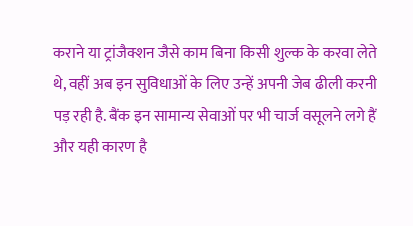कराने या ट्रांजैक्शन जैसे काम बिना किसी शुल्क के करवा लेते थे, वहीं अब इन सुविधाओं के लिए उन्हें अपनी जेब ढीली करनी पड़ रही है. बैंक इन सामान्य सेवाओं पर भी चार्ज वसूलने लगे हैं और यही कारण है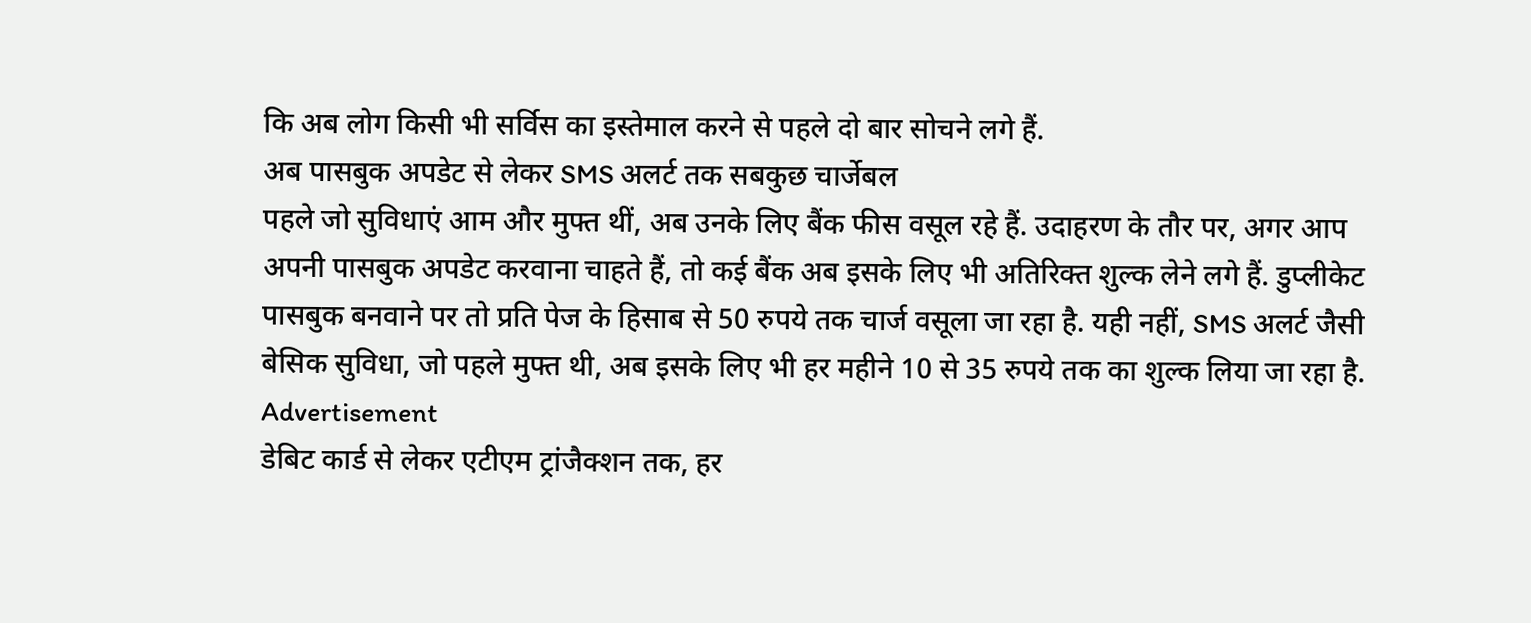कि अब लोग किसी भी सर्विस का इस्तेमाल करने से पहले दो बार सोचने लगे हैं.
अब पासबुक अपडेट से लेकर SMS अलर्ट तक सबकुछ चार्जेबल
पहले जो सुविधाएं आम और मुफ्त थीं, अब उनके लिए बैंक फीस वसूल रहे हैं. उदाहरण के तौर पर, अगर आप अपनी पासबुक अपडेट करवाना चाहते हैं, तो कई बैंक अब इसके लिए भी अतिरिक्त शुल्क लेने लगे हैं. डुप्लीकेट पासबुक बनवाने पर तो प्रति पेज के हिसाब से 50 रुपये तक चार्ज वसूला जा रहा है. यही नहीं, SMS अलर्ट जैसी बेसिक सुविधा, जो पहले मुफ्त थी, अब इसके लिए भी हर महीने 10 से 35 रुपये तक का शुल्क लिया जा रहा है.
Advertisement
डेबिट कार्ड से लेकर एटीएम ट्रांजैक्शन तक, हर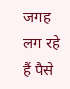जगह लग रहे हैं पैसे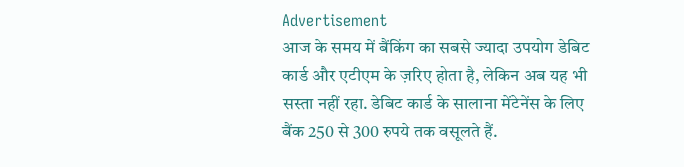Advertisement
आज के समय में बैंकिंग का सबसे ज्यादा उपयोग डेबिट कार्ड और एटीएम के ज़रिए होता है, लेकिन अब यह भी सस्ता नहीं रहा. डेबिट कार्ड के सालाना मेंटेनेंस के लिए बैंक 250 से 300 रुपये तक वसूलते हैं.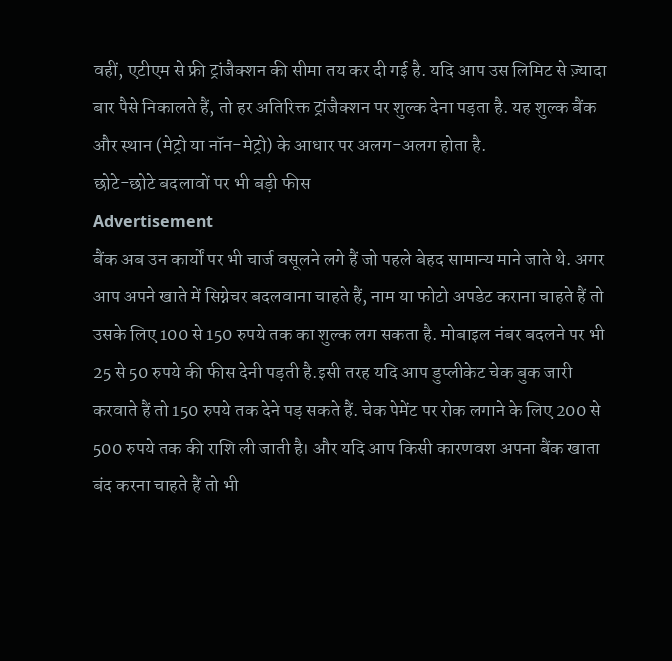वहीं, एटीएम से फ्री ट्रांजैक्शन की सीमा तय कर दी गई है. यदि आप उस लिमिट से ज़्यादा बार पैसे निकालते हैं, तो हर अतिरिक्त ट्रांजैक्शन पर शुल्क देना पड़ता है. यह शुल्क बैंक और स्थान (मेट्रो या नॉन-मेट्रो) के आधार पर अलग-अलग होता है.
छोटे-छोटे बदलावों पर भी बड़ी फीस
Advertisement
बैंक अब उन कार्यों पर भी चार्ज वसूलने लगे हैं जो पहले बेहद सामान्य माने जाते थे. अगर आप अपने खाते में सिग्नेचर बदलवाना चाहते हैं, नाम या फोटो अपडेट कराना चाहते हैं तो उसके लिए 100 से 150 रुपये तक का शुल्क लग सकता है. मोबाइल नंबर बदलने पर भी 25 से 50 रुपये की फीस देनी पड़ती है.इसी तरह यदि आप डुप्लीकेट चेक बुक जारी करवाते हैं तो 150 रुपये तक देने पड़ सकते हैं. चेक पेमेंट पर रोक लगाने के लिए 200 से 500 रुपये तक की राशि ली जाती है। और यदि आप किसी कारणवश अपना बैंक खाता बंद करना चाहते हैं तो भी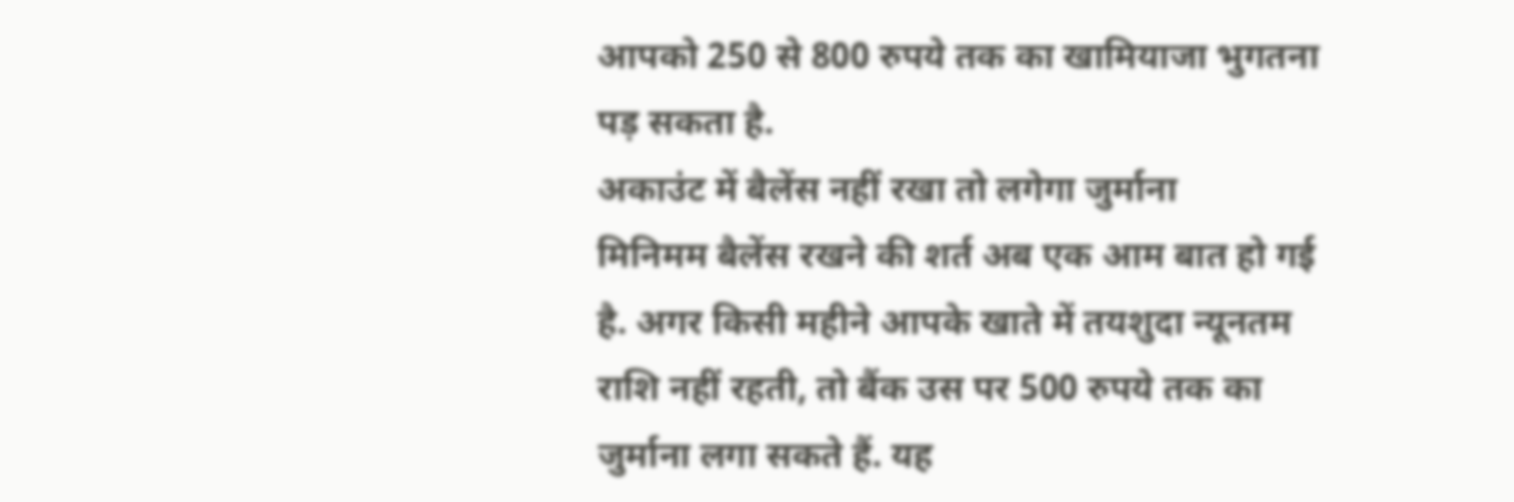आपको 250 से 800 रुपये तक का खामियाजा भुगतना पड़ सकता है.
अकाउंट में बैलेंस नहीं रखा तो लगेगा जुर्माना
मिनिमम बैलेंस रखने की शर्त अब एक आम बात हो गई है. अगर किसी महीने आपके खाते में तयशुदा न्यूनतम राशि नहीं रहती, तो बैंक उस पर 500 रुपये तक का जुर्माना लगा सकते हैं. यह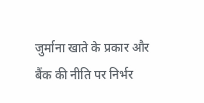जुर्माना खाते के प्रकार और बैंक की नीति पर निर्भर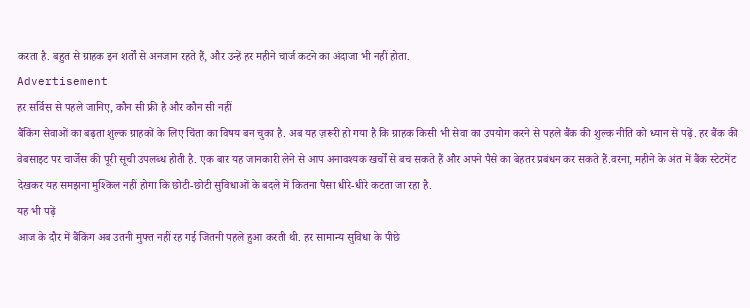करता है. बहुत से ग्राहक इन शर्तों से अनजान रहते हैं, और उन्हें हर महीने चार्ज कटने का अंदाजा भी नहीं होता.
Advertisement
हर सर्विस से पहले जानिए, कौन सी फ्री है और कौन सी नहीं
बैंकिंग सेवाओं का बढ़ता शुल्क ग्राहकों के लिए चिंता का विषय बन चुका है. अब यह ज़रूरी हो गया है कि ग्राहक किसी भी सेवा का उपयोग करने से पहले बैंक की शुल्क नीति को ध्यान से पढ़ें. हर बैंक की वेबसाइट पर चार्जेस की पूरी सूची उपलब्ध होती है. एक बार यह जानकारी लेने से आप अनावश्यक खर्चों से बच सकते हैं और अपने पैसे का बेहतर प्रबंधन कर सकते हैं.वरना, महीने के अंत में बैंक स्टेटमेंट देखकर यह समझना मुश्किल नहीं होगा कि छोटी-छोटी सुविधाओं के बदले में कितना पैसा धीरे-धीरे कटता जा रहा है.
यह भी पढ़ें
आज के दौर में बैंकिंग अब उतनी मुफ्त नहीं रह गई जितनी पहले हुआ करती थी. हर सामान्य सुविधा के पीछे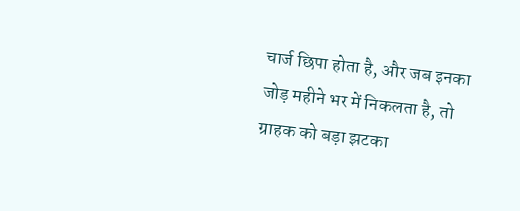चार्ज छिपा होता है, और जब इनका जोड़ महीने भर में निकलता है, तो ग्राहक को बड़ा झटका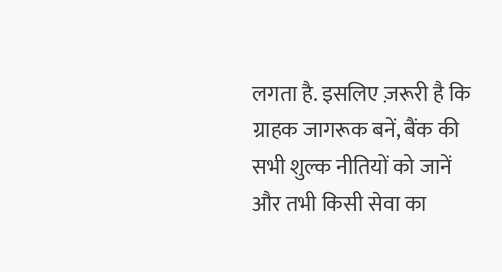लगता है. इसलिए ज़रूरी है कि ग्राहक जागरूक बनें, बैंक की सभी शुल्क नीतियों को जानें और तभी किसी सेवा का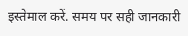इस्तेमाल करें. समय पर सही जानकारी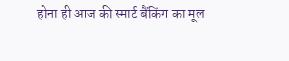होना ही आज की स्मार्ट बैंकिंग का मूल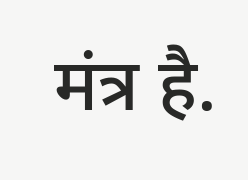मंत्र है.